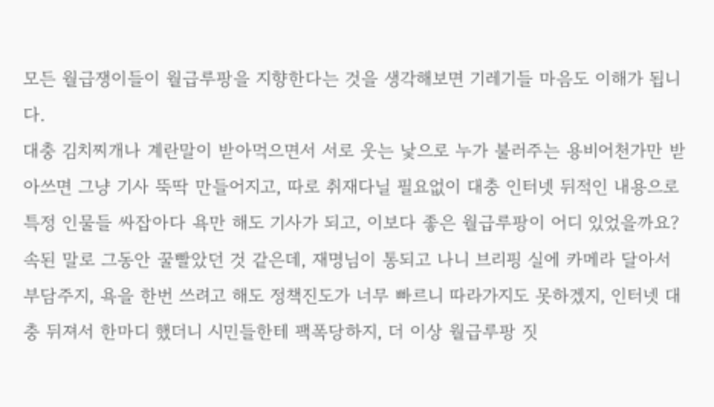모든 월급쟁이들이 월급루팡을 지향한다는 것을 생각해보면 기레기들 마음도 이해가 됩니다.
대충 김치찌개나 계란말이 받아먹으면서 서로 웃는 낯으로 누가 불러주는 용비어천가만 받아쓰면 그냥 기사 뚝딱 만들어지고, 따로 취재다닐 필요없이 대충 인터넷 뒤적인 내용으로 특정 인물들 싸잡아다 욕만 해도 기사가 되고, 이보다 좋은 월급루팡이 어디 있었을까요?
속된 말로 그동안 꿀빨았던 것 같은데, 재명님이 통되고 나니 브리핑 실에 카메라 달아서 부담주지, 욕을 한번 쓰려고 해도 정책진도가 너무 빠르니 따라가지도 못하겠지, 인터넷 대충 뒤져서 한마디 했더니 시민들한테 팩폭당하지, 더 이상 월급루팡 짓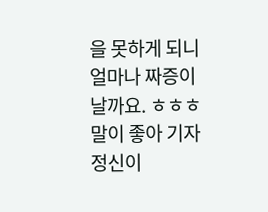을 못하게 되니 얼마나 짜증이 날까요. ㅎㅎㅎ
말이 좋아 기자정신이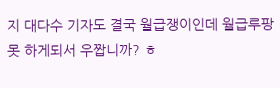지 대다수 기자도 결국 월급쟁이인데 월급루팡 못 하게되서 우짭니까? ㅎ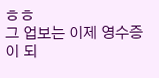ㅎㅎ
그 업보는 이제 영수증이 되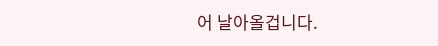어 날아올겁니다.